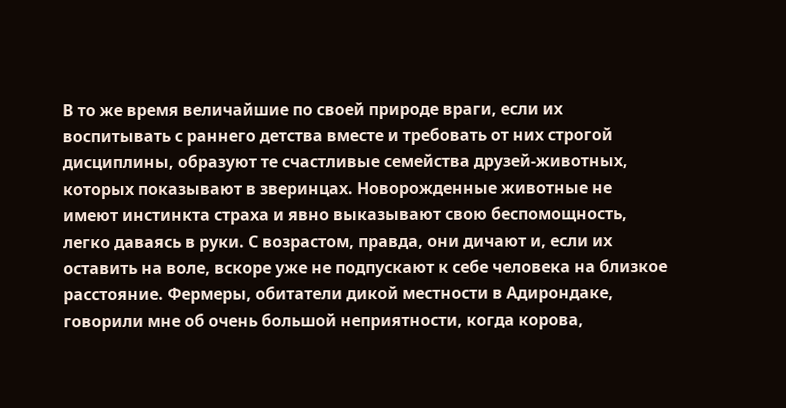В то же время величайшие по своей природе враги, если их воспитывать с раннего детства вместе и требовать от них строгой дисциплины, образуют те счастливые семейства друзей-животных, которых показывают в зверинцах. Новорожденные животные не имеют инстинкта страха и явно выказывают свою беспомощность, легко даваясь в руки. С возрастом, правда, они дичают и, если их оставить на воле, вскоре уже не подпускают к себе человека на близкое расстояние. Фермеры, обитатели дикой местности в Адирондаке, говорили мне об очень большой неприятности, когда корова,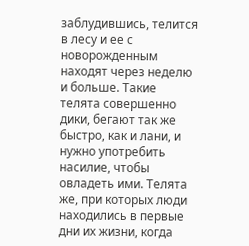заблудившись, телится в лесу и ее с новорожденным находят через неделю и больше. Такие телята совершенно дики, бегают так же быстро, как и лани, и нужно употребить насилие, чтобы овладеть ими. Телята же, при которых люди находились в первые дни их жизни, когда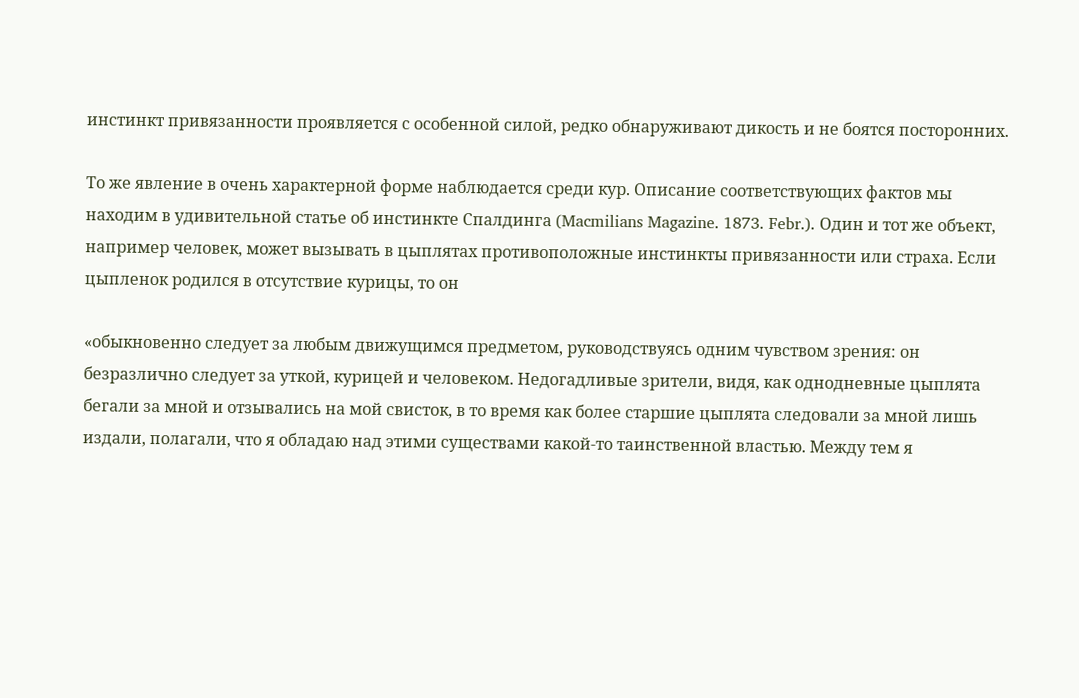инстинкт привязанности проявляется с особенной силой, редко обнаруживают дикость и не боятся посторонних.

То же явление в очень характерной форме наблюдается среди кур. Описание соответствующих фактов мы находим в удивительной статье об инстинкте Спалдинга (Macmilians Magazine. 1873. Febr.). Один и тот же объект, например человек, может вызывать в цыплятах противоположные инстинкты привязанности или страха. Если цыпленок родился в отсутствие курицы, то он

«обыкновенно следует за любым движущимся предметом, руководствуясь одним чувством зрения: он безразлично следует за уткой, курицей и человеком. Недогадливые зрители, видя, как однодневные цыплята бегали за мной и отзывались на мой свисток, в то время как более старшие цыплята следовали за мной лишь издали, полагали, что я обладаю над этими существами какой-то таинственной властью. Между тем я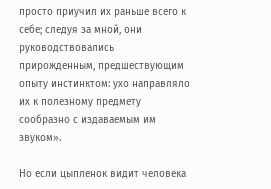просто приучил их раньше всего к себе; следуя за мной, они руководствовались прирожденным, предшествующим опыту инстинктом: ухо направляло их к полезному предмету сообразно с издаваемым им звуком».

Но если цыпленок видит человека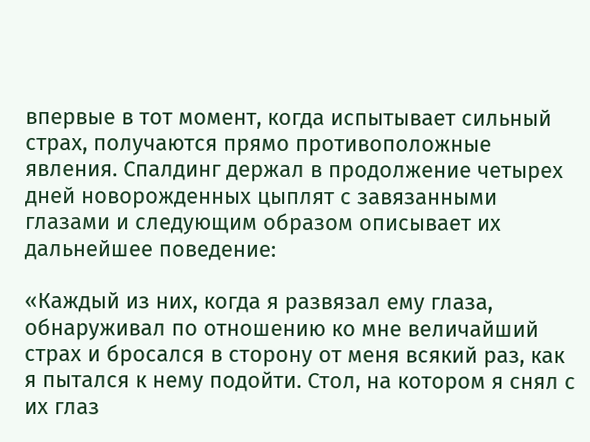впервые в тот момент, когда испытывает сильный страх, получаются прямо противоположные явления. Спалдинг держал в продолжение четырех дней новорожденных цыплят с завязанными глазами и следующим образом описывает их дальнейшее поведение:

«Каждый из них, когда я развязал ему глаза, обнаруживал по отношению ко мне величайший страх и бросался в сторону от меня всякий раз, как я пытался к нему подойти. Стол, на котором я снял с их глаз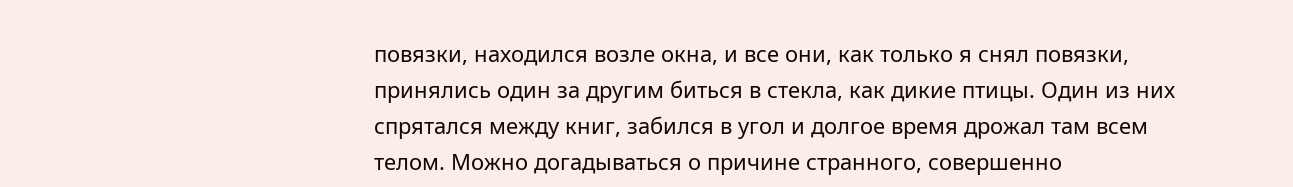повязки, находился возле окна, и все они, как только я снял повязки, принялись один за другим биться в стекла, как дикие птицы. Один из них спрятался между книг, забился в угол и долгое время дрожал там всем телом. Можно догадываться о причине странного, совершенно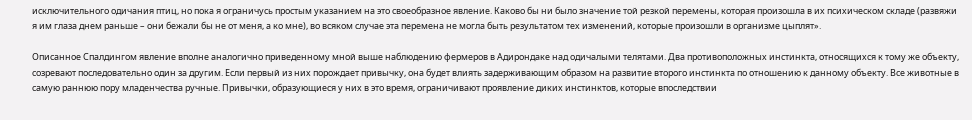исключительного одичания птиц, но пока я ограничусь простым указанием на это своеобразное явление. Каково бы ни было значение той резкой перемены, которая произошла в их психическом складе (развяжи я им глаза днем раньше – они бежали бы не от меня, а ко мне), во всяком случае эта перемена не могла быть результатом тех изменений, которые произошли в организме цыплят».

Описанное Спалдингом явление вполне аналогично приведенному мной выше наблюдению фермеров в Адирондаке над одичалыми телятами. Два противоположных инстинкта, относящихся к тому же объекту, созревают последовательно один за другим. Если первый из них порождает привычку, она будет влиять задерживающим образом на развитие второго инстинкта по отношению к данному объекту. Все животные в самую раннюю пору младенчества ручные. Привычки, образующиеся у них в это время, ограничивают проявление диких инстинктов, которые впоследствии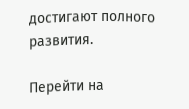достигают полного развития.

Перейти на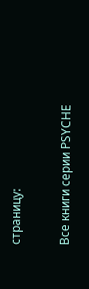страницу:

Все книги серии PSYCHE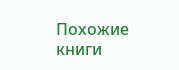Похожие книги